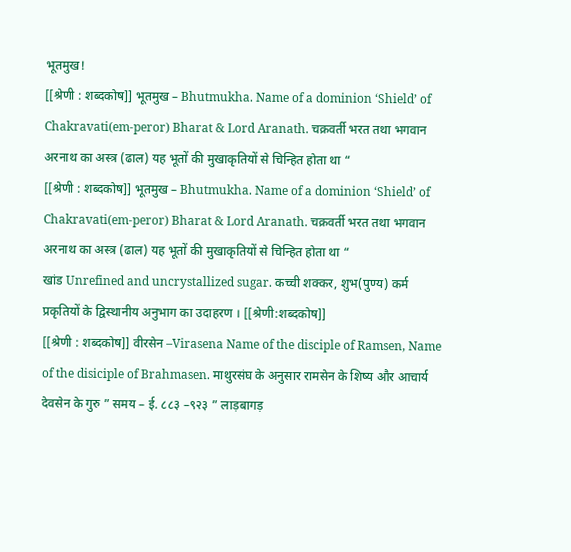भूतमुख!
[[श्रेणी : शब्दकोष]] भूतमुख – Bhutmukha. Name of a dominion ‘Shield’ of Chakravati(em-peror) Bharat & Lord Aranath. चक्रवर्ती भरत तथा भगवान अरनाथ का अस्त्र (ढाल) यह भूतों की मुखाकृतियों से चिन्हित होता था “
[[श्रेणी : शब्दकोष]] भूतमुख – Bhutmukha. Name of a dominion ‘Shield’ of Chakravati(em-peror) Bharat & Lord Aranath. चक्रवर्ती भरत तथा भगवान अरनाथ का अस्त्र (ढाल) यह भूतों की मुखाकृतियों से चिन्हित होता था “
खांड Unrefined and uncrystallized sugar. कच्ची शक्कर, शुभ(पुण्य) कर्म प्रकृतियों के द्विस्थानीय अनुभाग का उदाहरण । [[श्रेणी:शब्दकोष]]
[[श्रेणी : शब्दकोष]] वीरसेन –Virasena Name of the disciple of Ramsen, Name of the disiciple of Brahmasen. माथुरसंघ के अनुसार रामसेन के शिष्य और आचार्य देवसेन के गुरु ” समय – ई. ८८३ –९२३ ” लाड़बागड़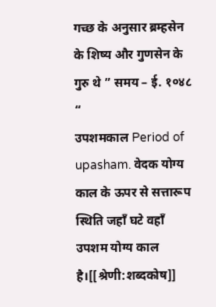गच्छ के अनुसार ब्रम्हसेन के शिष्य और गुणसेन के गुरु थे ” समय – ई. १०४८ “
उपशमकाल Period of upasham. वेदक योग्य काल के ऊपर से सत्तारूप स्थिति जहाँ घटे वहाँ उपशम योग्य काल है।[[श्रेणी:शब्दकोष]]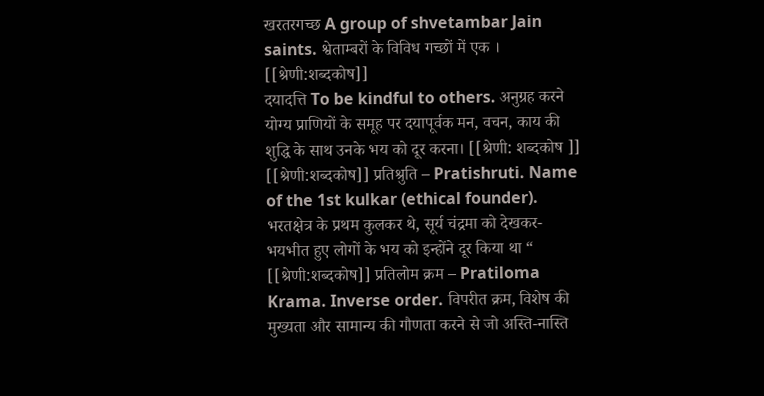खरतरगच्छ A group of shvetambar Jain saints. श्वेताम्बरों के विविध गच्छों में एक । [[श्रेणी:शब्दकोष]]
दयादत्ति To be kindful to others. अनुग्रह करने योग्य प्राणियों के समूह पर दयापूर्वक मन, वचन, काय की शुद्धि के साथ उनके भय को दूर करना। [[श्रेणी: शब्दकोष ]]
[[श्रेणी:शब्दकोष]] प्रतिश्रुति – Pratishruti. Name of the 1st kulkar (ethical founder). भरतक्षेत्र के प्रथम कुलकर थे, सूर्य चंद्रमा को देखकर-भयभीत हुए लोगों के भय को इन्होंने दूर किया था “
[[श्रेणी:शब्दकोष]] प्रतिलोम क्रम – Pratiloma Krama. Inverse order. विपरीत क्रम, विशेष की मुख्यता और सामान्य की गौणता करने से जो अस्ति-नास्ति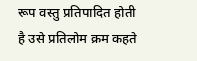रूप वस्तु प्रतिपादित होती है उसे प्रतिलोम क्रम कहते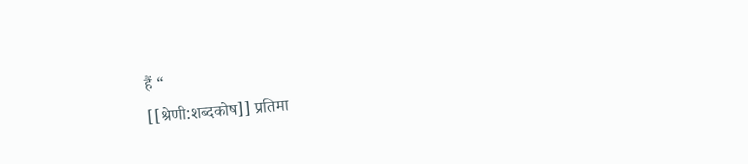हैं “
[[श्रेणी:शब्दकोष]] प्रतिमा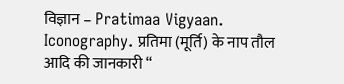विज्ञान – Pratimaa Vigyaan. Iconography. प्रतिमा (मूर्ति) के नाप तौल आदि की जानकारी “